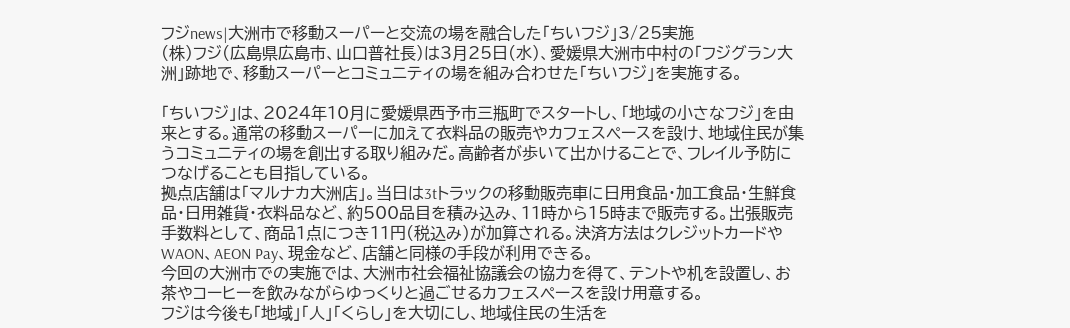フジnews|大洲市で移動スーパーと交流の場を融合した「ちいフジ」3/25実施
(株)フジ(広島県広島市、山口普社長)は3月25日(水)、愛媛県大洲市中村の「フジグラン大洲」跡地で、移動スーパーとコミュニティの場を組み合わせた「ちいフジ」を実施する。

「ちいフジ」は、2024年10月に愛媛県西予市三瓶町でスタートし、「地域の小さなフジ」を由来とする。通常の移動スーパーに加えて衣料品の販売やカフェスペースを設け、地域住民が集うコミュニティの場を創出する取り組みだ。高齢者が歩いて出かけることで、フレイル予防につなげることも目指している。
拠点店舗は「マルナカ大洲店」。当日は3tトラックの移動販売車に日用食品・加工食品・生鮮食品・日用雑貨・衣料品など、約500品目を積み込み、11時から15時まで販売する。出張販売手数料として、商品1点につき11円(税込み)が加算される。決済方法はクレジットカードやWAON、AEON Pay、現金など、店舗と同様の手段が利用できる。
今回の大洲市での実施では、大洲市社会福祉協議会の協力を得て、テントや机を設置し、お茶やコーヒーを飲みながらゆっくりと過ごせるカフェスペースを設け用意する。
フジは今後も「地域」「人」「くらし」を大切にし、地域住民の生活を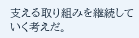支える取り組みを継続していく考えだ。